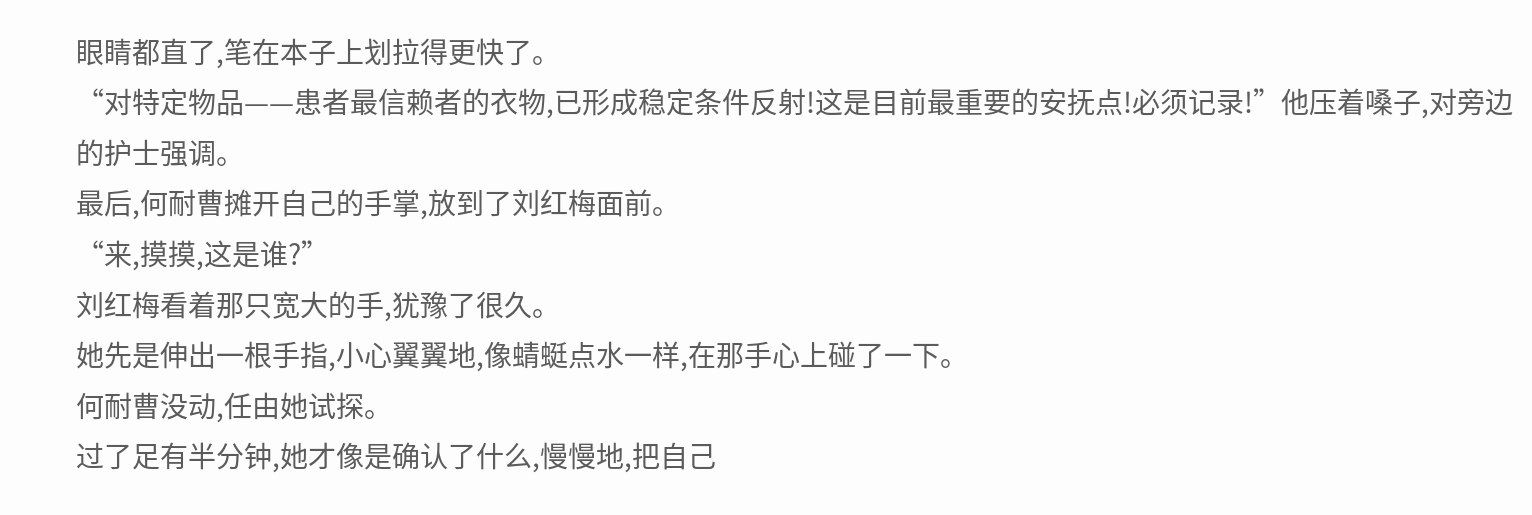眼睛都直了,笔在本子上划拉得更快了。
“对特定物品——患者最信赖者的衣物,已形成稳定条件反射!这是目前最重要的安抚点!必须记录!”他压着嗓子,对旁边的护士强调。
最后,何耐曹摊开自己的手掌,放到了刘红梅面前。
“来,摸摸,这是谁?”
刘红梅看着那只宽大的手,犹豫了很久。
她先是伸出一根手指,小心翼翼地,像蜻蜓点水一样,在那手心上碰了一下。
何耐曹没动,任由她试探。
过了足有半分钟,她才像是确认了什么,慢慢地,把自己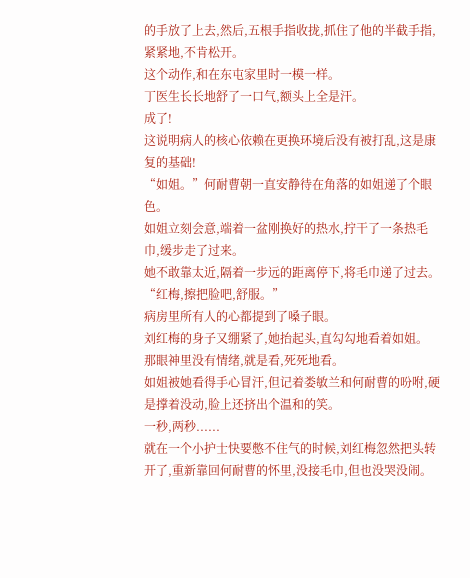的手放了上去,然后,五根手指收拢,抓住了他的半截手指,紧紧地,不肯松开。
这个动作,和在东屯家里时一模一样。
丁医生长长地舒了一口气,额头上全是汗。
成了!
这说明病人的核心依赖在更换环境后没有被打乱,这是康复的基础!
“如姐。”何耐曹朝一直安静待在角落的如姐递了个眼色。
如姐立刻会意,端着一盆刚换好的热水,拧干了一条热毛巾,缓步走了过来。
她不敢靠太近,隔着一步远的距离停下,将毛巾递了过去。
“红梅,擦把脸吧,舒服。”
病房里所有人的心都提到了嗓子眼。
刘红梅的身子又绷紧了,她抬起头,直勾勾地看着如姐。
那眼神里没有情绪,就是看,死死地看。
如姐被她看得手心冒汗,但记着娄敏兰和何耐曹的吩咐,硬是撑着没动,脸上还挤出个温和的笑。
一秒,两秒......
就在一个小护士快要憋不住气的时候,刘红梅忽然把头转开了,重新靠回何耐曹的怀里,没接毛巾,但也没哭没闹。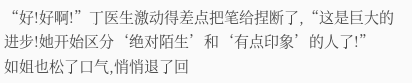“好!好啊!”丁医生激动得差点把笔给捏断了,“这是巨大的进步!她开始区分‘绝对陌生’和‘有点印象’的人了!”
如姐也松了口气,悄悄退了回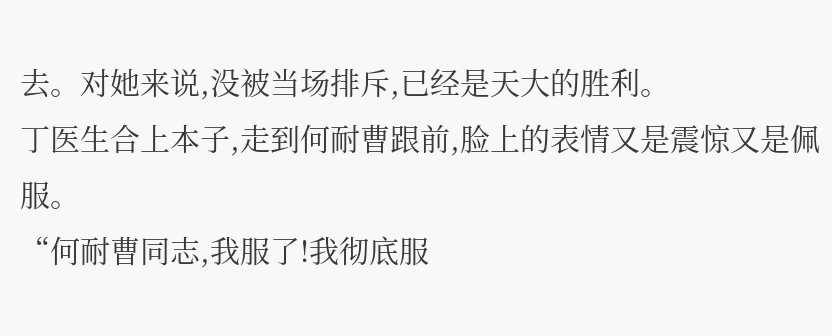去。对她来说,没被当场排斥,已经是天大的胜利。
丁医生合上本子,走到何耐曹跟前,脸上的表情又是震惊又是佩服。
“何耐曹同志,我服了!我彻底服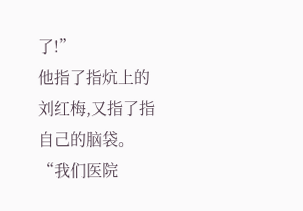了!”
他指了指炕上的刘红梅,又指了指自己的脑袋。
“我们医院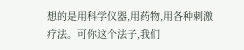想的是用科学仪器,用药物,用各种刺激疗法。可你这个法子,我们